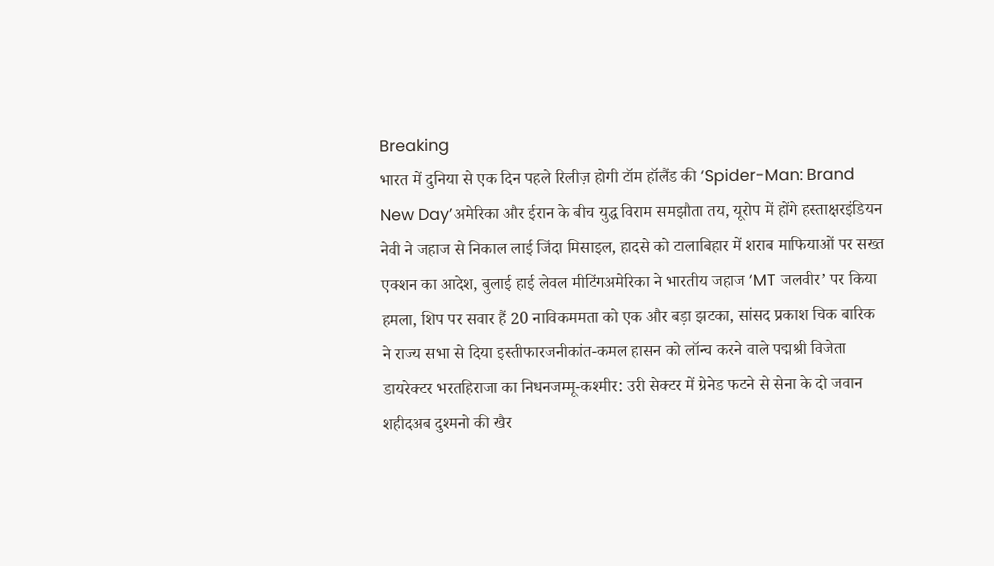Breaking
भारत में दुनिया से एक दिन पहले रिलीज़ होगी टॉम हॉलैंड की ‘Spider-Man: Brand New Day’अमेरिका और ईरान के बीच युद्ध विराम समझौता तय, यूरोप में होंगे हस्ताक्षरइंडियन नेवी ने जहाज से निकाल लाई जिंदा मिसाइल, हादसे को टालाबिहार में शराब माफियाओं पर सख्त एक्शन का आदेश, बुलाई हाई लेवल मीटिंगअमेरिका ने भारतीय जहाज ‘MT जलवीर’ पर किया हमला, शिप पर सवार हैं 20 नाविकममता को एक और बड़ा झटका, सांसद प्रकाश चिक बारिक ने राज्य सभा से दिया इस्तीफारजनीकांत-कमल हासन को लॉन्च करने वाले पद्मश्री विजेता डायरेक्टर भरतहिराजा का निधनजम्मू-कश्मीर: उरी सेक्टर में ग्रेनेड फटने से सेना के दो जवान शहीदअब दुश्मनो की खैर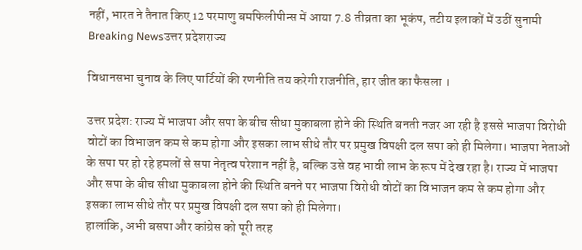नहीं, भारत ने तैनात किए 12 परमाणु बमफिलीपीन्स में आया 7.8 तीव्रता का भूकंप, तटीय इलाकों में उठीं सुनामी
Breaking Newsउत्तर प्रदेशराज्य

विधानसभा चुनाव के लिए पार्टियों की रणनीति तय करेगी राजनीति, हार जीत का फैसला ।

उत्तर प्रदेश: राज्य में भाजपा और सपा के बीच सीधा मुकाबला होने की स्थिति बनती नजर आ रही है इससे भाजपा विरोधी वोटों का विभाजन कम से कम होगा और इसका लाभ सीधे तौर पर प्रमुख विपक्षी दल सपा को ही मिलेगा। भाजपा नेताओं के सपा पर हो रहे हमलों से सपा नेतृत्व परेशान नहीं है, बल्कि उसे वह भावी लाभ के रूप में देख रहा है। राज्य में भाजपा और सपा के बीच सीधा मुकाबला होने की स्थिति बनने पर भाजपा विरोधी वोटों का विभाजन कम से कम होगा और इसका लाभ सीधे तौर पर प्रमुख विपक्षी दल सपा को ही मिलेगा।
हालांकि, अभी बसपा और कांग्रेस को पूरी तरह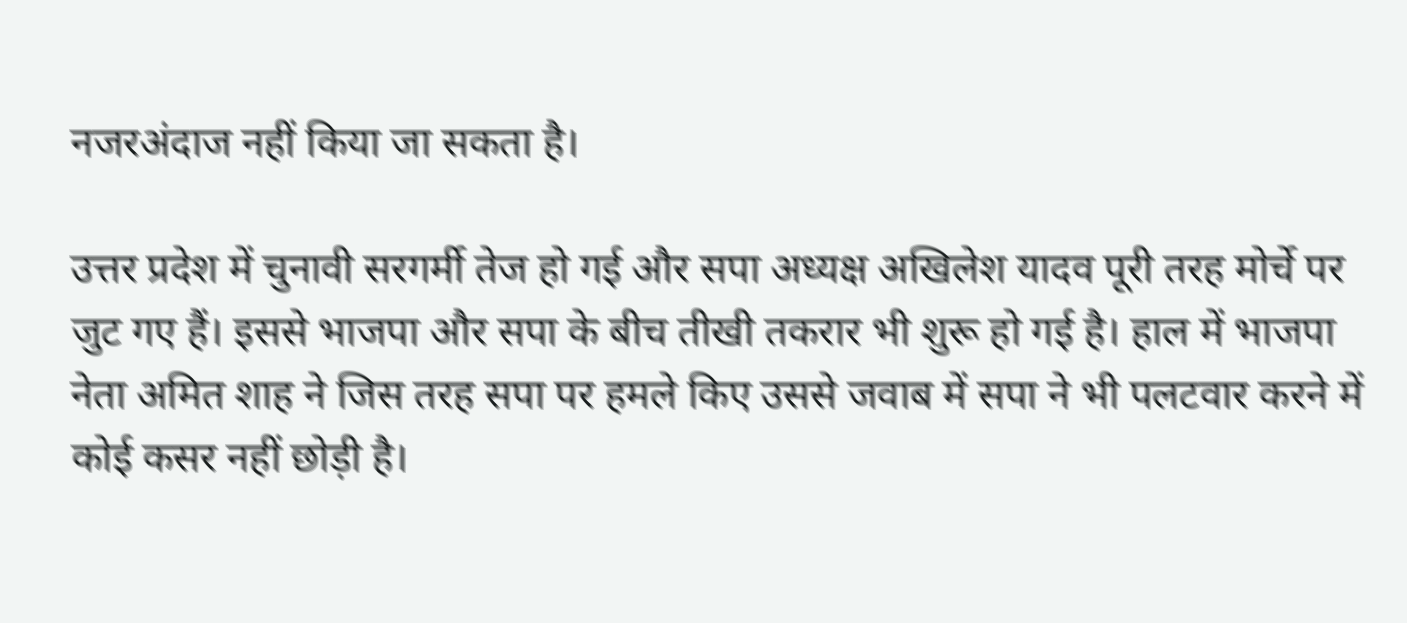नजरअंदाज नहीं किया जा सकता है।

उत्तर प्रदेश में चुनावी सरगर्मी तेज हो गई और सपा अध्यक्ष अखिलेश यादव पूरी तरह मोर्चे पर जुट गए हैं। इससे भाजपा और सपा के बीच तीखी तकरार भी शुरू हो गई है। हाल में भाजपा नेता अमित शाह ने जिस तरह सपा पर हमले किए उससे जवाब में सपा ने भी पलटवार करने में कोई कसर नहीं छोड़ी है।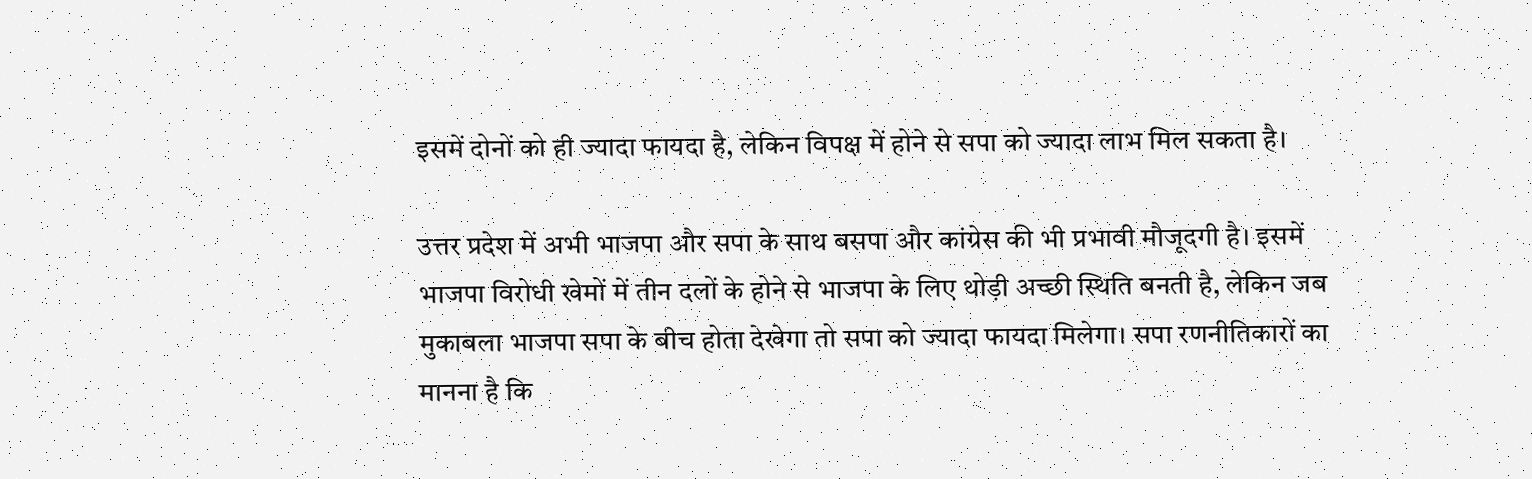इसमें दोनों को ही ज्यादा फायदा है, लेकिन विपक्ष में होने से सपा को ज्यादा लाभ मिल सकता है।

उत्तर प्रदेश में अभी भाजपा और सपा के साथ बसपा और कांग्रेस की भी प्रभावी मौजूदगी है। इसमें भाजपा विरोधी खेमों में तीन दलों के होने से भाजपा के लिए थोड़ी अच्छी स्थिति बनती है, लेकिन जब मुकाबला भाजपा सपा के बीच होता देखेगा तो सपा को ज्यादा फायदा मिलेगा। सपा रणनीतिकारों का मानना है कि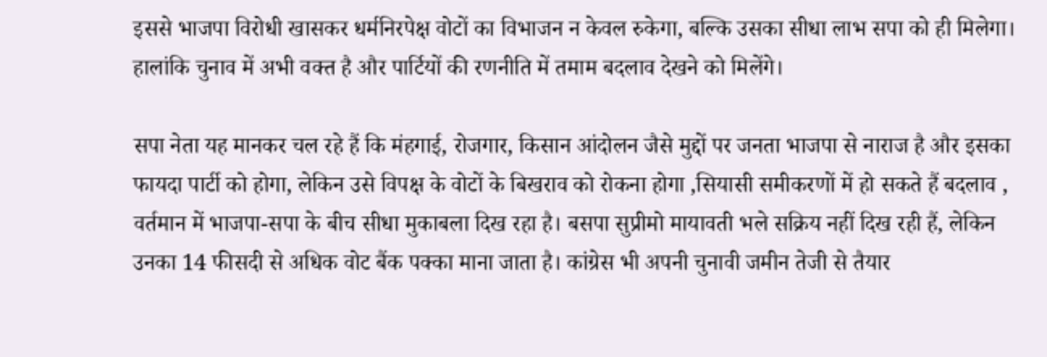इससे भाजपा विरोधी खासकर धर्मनिरपेक्ष वोटों का विभाजन न केवल रुकेगा, बल्कि उसका सीधा लाभ सपा को ही मिलेगा। हालांकि चुनाव में अभी वक्त है और पार्टियों की रणनीति में तमाम बदलाव देखने को मिलेंगे।

सपा नेता यह मानकर चल रहे हैं कि मंहगाई, रोजगार, किसान आंदोलन जैसे मुद्दों पर जनता भाजपा से नाराज है और इसका फायदा पार्टी को होगा, लेकिन उसे विपक्ष के वोटों के बिखराव को रोकना होगा ,सियासी समीकरणों में हो सकते हैं बदलाव , वर्तमान में भाजपा-सपा के बीच सीधा मुकाबला दिख रहा है। बसपा सुप्रीमो मायावती भले सक्रिय नहीं दिख रही हैं, लेकिन उनका 14 फीसदी से अधिक वोट बैंक पक्का माना जाता है। कांग्रेस भी अपनी चुनावी जमीन तेजी से तैयार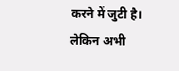करने में जुटी है। लेकिन अभी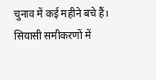चुनाव में कई महीने बचे हैं। सियासी समीकरणों में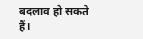बदलाव हो सकते हैं।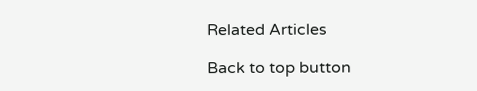Related Articles

Back to top button